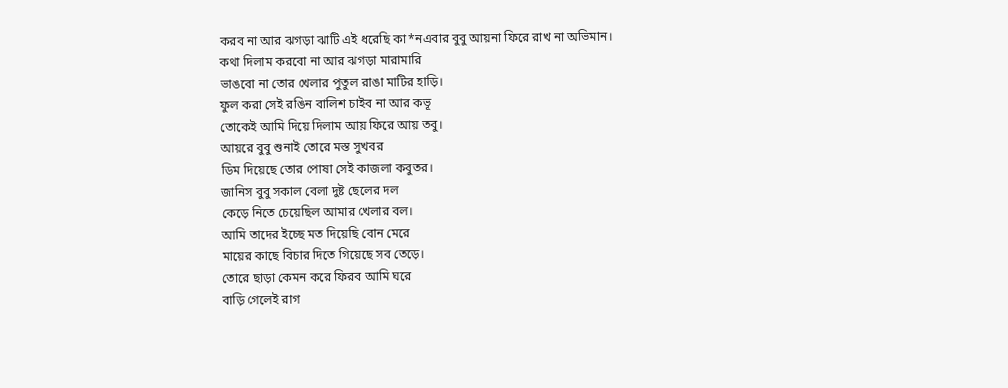করব না আর ঝগড়া ঝাটি এই ধরেছি কা*নএবার বুবু আয়না ফিরে রাখ না অভিমান।
কথা দিলাম করবো না আর ঝগড়া মারামারি
ভাঙবো না তোর খেলার পুতুল রাঙা মাটির হাড়ি।
ফুল করা সেই রঙিন বালিশ চাইব না আর কভূ
তোকেই আমি দিয়ে দিলাম আয় ফিরে আয় তবু।
আয়রে বুবু শুনাই তোরে মস্ত সুখবর
ডিম দিয়েছে তোর পোষা সেই কাজলা কবুতর।
জানিস বুবু সকাল বেলা দুষ্ট ছেলের দল
কেড়ে নিতে চেয়েছিল আমার খেলার বল।
আমি তাদের ইচ্ছে মত দিয়েছি বোন মেরে
মায়ের কাছে বিচার দিতে গিয়েছে সব তেড়ে।
তোরে ছাড়া কেমন করে ফিরব আমি ঘরে
বাড়ি গেলেই রাগ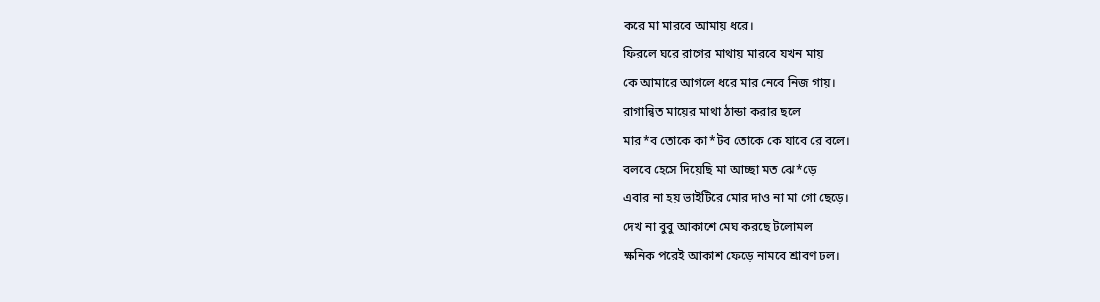করে মা মারবে আমায় ধরে।
ফিরলে ঘরে রাগের মাথায় মারবে যখন মায়
কে আমারে আগলে ধরে মার নেবে নিজ গায়।
রাগান্বিত মায়ের মাথা ঠান্ডা করার ছলে
মার*ব তোকে কা*টব তোকে কে যাবে রে বলে।
বলবে হেসে দিয়েছি মা আচ্ছা মত ঝে*ড়ে
এবার না হয় ভাইটিরে মোর দাও না মা গো ছেড়ে।
দেখ না বুবু আকাশে মেঘ করছে টলোমল
ক্ষনিক পরেই আকাশ ফেড়ে নামবে শ্রাবণ ঢল।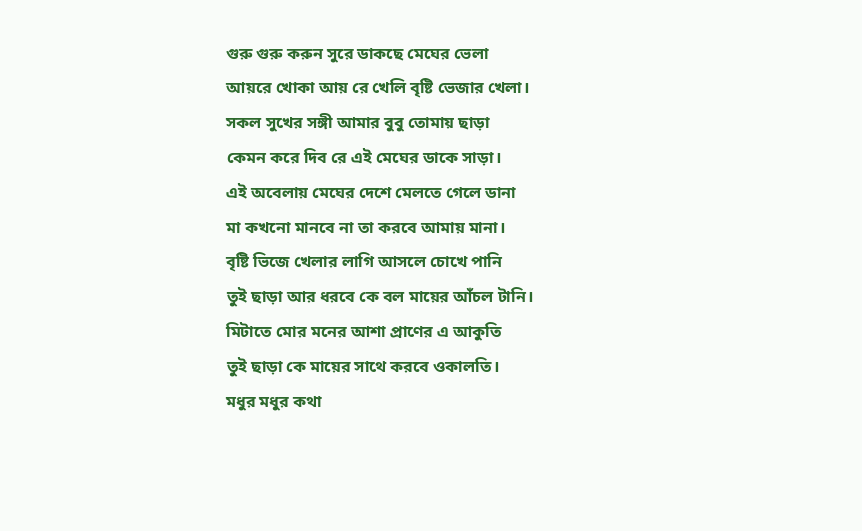গুরু গুরু করুন সুরে ডাকছে মেঘের ভেলা
আয়রে খোকা আয় রে খেলি বৃষ্টি ভেজার খেলা।
সকল সুখের সঙ্গী আমার বুবু তোমায় ছাড়া
কেমন করে দিব রে এই মেঘের ডাকে সাড়া।
এই অবেলায় মেঘের দেশে মেলতে গেলে ডানা
মা কখনো মানবে না তা করবে আমায় মানা।
বৃষ্টি ভিজে খেলার লাগি আসলে চোখে পানি
তুই ছাড়া আর ধরবে কে বল মায়ের আঁচল টানি।
মিটাতে মোর মনের আশা প্রাণের এ আকুতি
তুই ছাড়া কে মায়ের সাথে করবে ওকালতি।
মধুর মধুর কথা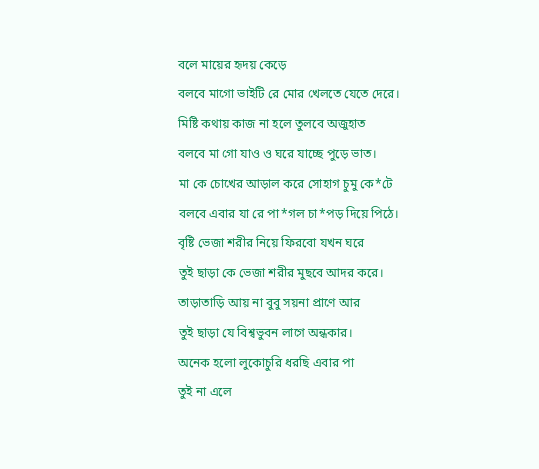বলে মায়ের হৃদয় কেড়ে
বলবে মাগো ভাইটি রে মোর খেলতে যেতে দেরে।
মিষ্টি কথায় কাজ না হলে তুলবে অজুহাত
বলবে মা গো যাও ও ঘরে যাচ্ছে পুড়ে ভাত।
মা কে চোখের আড়াল করে সোহাগ চুমু কে*টে
বলবে এবার যা রে পা*গল চা*পড় দিয়ে পিঠে।
বৃষ্টি ভেজা শরীর নিয়ে ফিরবো যখন ঘরে
তুই ছাড়া কে ভেজা শরীর মুছবে আদর করে।
তাড়াতাড়ি আয় না বুবু সয়না প্রাণে আর
তুই ছাড়া যে বিশ্বভুবন লাগে অন্ধকার।
অনেক হলো লুকোচুরি ধরছি এবার পা
তুই না এলে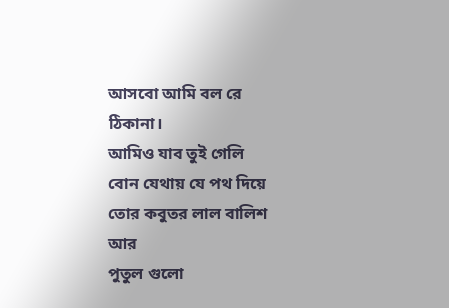আসবো আমি বল রে ঠিকানা।
আমিও যাব তুই গেলি
বোন যেথায় যে পথ দিয়ে
তোর কবুতর লাল বালিশ আর
পুতুল গুলো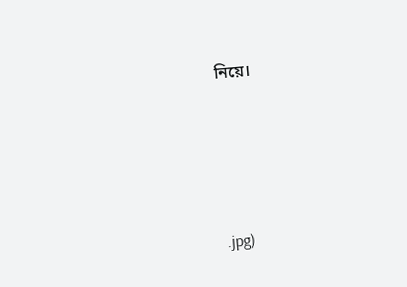নিয়ে।






.jpg)